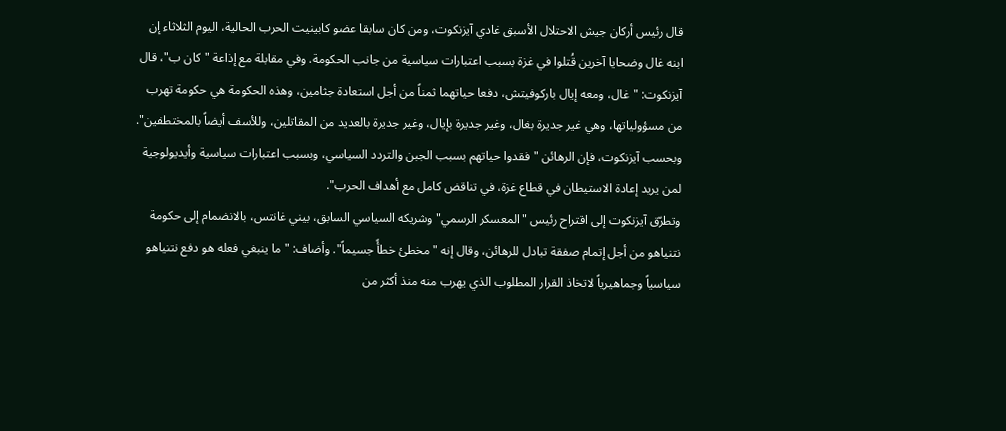قال رئيس أركان جيش الاحتلال الأسبق غادي آيزنكوت، ومن كان سابقا عضو كابينيت الحرب الحالية، اليوم الثلاثاء إن ابنه غال وضحايا آخرين قُتلوا في غزة بسبب اعتبارات سياسية من جانب الحكومة. وفي مقابلة مع إذاعة "كان ب"، قال آيزنكوت: "غال، ومعه إيال باركوفيتش، دفعا حياتهما ثمناً من أجل استعادة جثامين، وهذه الحكومة هي حكومة تهرب من مسؤولياتها، وهي غير جديرة بغال، وغير جديرة بإيال، وغير جديرة بالعديد من المقاتلين، وللأسف أيضاً بالمختطفين".
وبحسب آيزنكوت، فإن الرهائن "فقدوا حياتهم بسبب الجبن والتردد السياسي، وبسبب اعتبارات سياسية وأيديولوجية لمن يريد إعادة الاستيطان في قطاع غزة، في تناقض كامل مع أهداف الحرب".
وتطرّق آيزنكوت إلى اقتراح رئيس "المعسكر الرسمي" وشريكه السياسي السابق، بيني غانتس، بالانضمام إلى حكومة نتنياهو من أجل إتمام صفقة تبادل للرهائن، وقال إنه "مخطئ خطأً جسيماً". وأضاف: "ما ينبغي فعله هو دفع نتنياهو سياسياً وجماهيرياً لاتخاذ القرار المطلوب الذي يهرب منه منذ أكثر من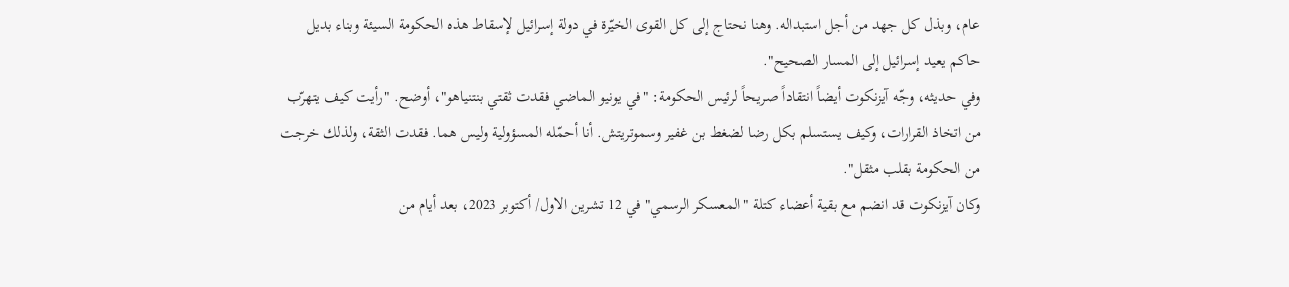عام، وبذل كل جهد من أجل استبداله. وهنا نحتاج إلى كل القوى الخيّرة في دولة إسرائيل لإسقاط هذه الحكومة السيئة وبناء بديل حاكم يعيد إسرائيل إلى المسار الصحيح".
وفي حديثه، وجّه آيزنكوت أيضاً انتقاداً صريحاً لرئيس الحكومة: "في يونيو الماضي فقدت ثقتي بنتنياهو"، أوضح. "رأيت كيف يتهرّب من اتخاذ القرارات، وكيف يستسلم بكل رضا لضغط بن غفير وسموتريتش. أنا أحمّله المسؤولية وليس هما. فقدت الثقة، ولذلك خرجت من الحكومة بقلب مثقل".
وكان آيزنكوت قد انضم مع بقية أعضاء كتلة "المعسكر الرسمي" في 12 تشرين الاول/ أكتوبر 2023، بعد أيام من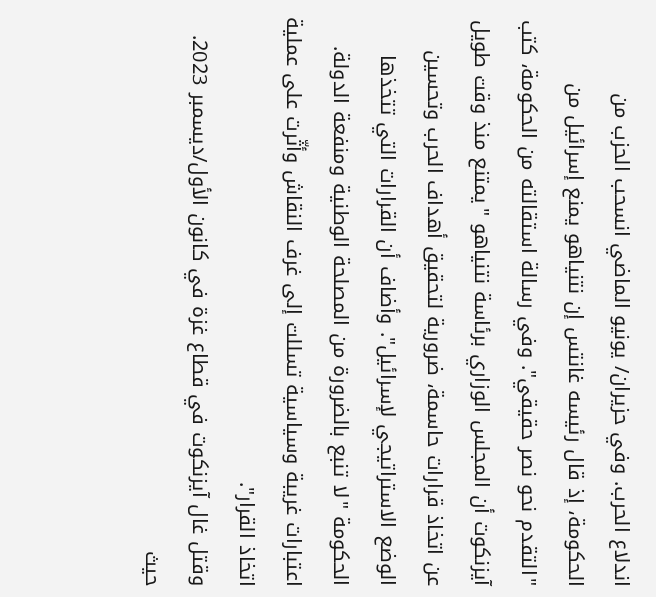اندلاع الحرب. وفي حزيران/ يونيو الماضي انسحب الحزب من الحكومة، إذ قال رئيسه غانتس إن نتنياهو يمنع إسرائيل من "التقدم نحو نصر حقيقي". وفي رسالة استقالته من الحكومة، كتب آيزنكوت أن المجلس الوزاري برئاسة نتنياهو "يمتنع منذ وقت طويل عن اتخاذ قرارات حاسمة، ضرورية لتحقيق أهداف الحرب وتحسين الوضع الاستراتيجي لإسرائيل". وأضاف أن القرارات التي تتخذها الحكومة "لا تنبع بالضرورة من المصلحة الوطنية ومنفعة الدولة. اعتبارات غريبة وسياسية تسللت إلى غرف النقاش وأثّرت على عملية اتخاذ القرار".
وقتل غال آيزنكوت في قطاع غزة في كانون الأول/ديسمبر 2023. حيث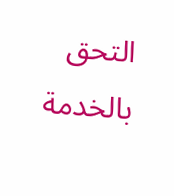التحق بالخدمة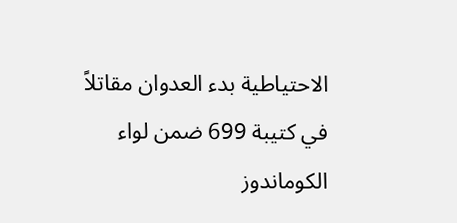الاحتياطية بدء العدوان مقاتلاً في كتيبة 699 ضمن لواء الكوماندوز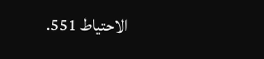الاحتياط 551.